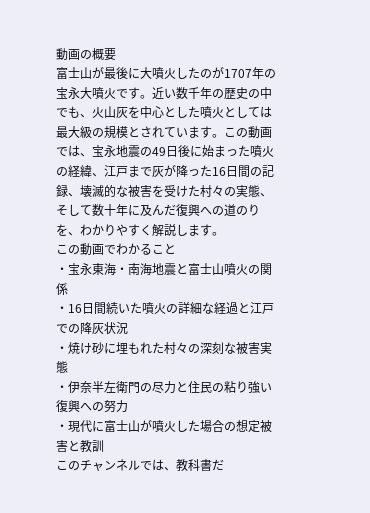動画の概要
富士山が最後に大噴火したのが1707年の宝永大噴火です。近い数千年の歴史の中でも、火山灰を中心とした噴火としては最大級の規模とされています。この動画では、宝永地震の49日後に始まった噴火の経緯、江戸まで灰が降った16日間の記録、壊滅的な被害を受けた村々の実態、そして数十年に及んだ復興への道のりを、わかりやすく解説します。
この動画でわかること
・宝永東海・南海地震と富士山噴火の関係
・16日間続いた噴火の詳細な経過と江戸での降灰状況
・焼け砂に埋もれた村々の深刻な被害実態
・伊奈半左衛門の尽力と住民の粘り強い復興への努力
・現代に富士山が噴火した場合の想定被害と教訓
このチャンネルでは、教科書だ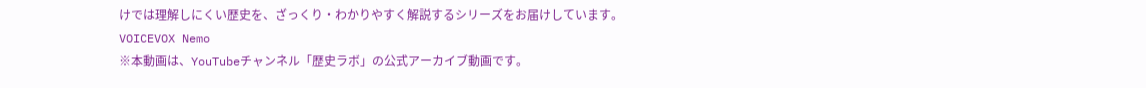けでは理解しにくい歴史を、ざっくり・わかりやすく解説するシリーズをお届けしています。
VOICEVOX Nemo
※本動画は、YouTubeチャンネル「歴史ラボ」の公式アーカイブ動画です。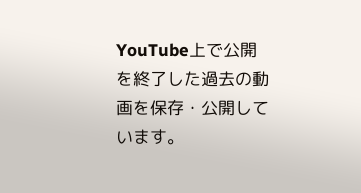YouTube上で公開を終了した過去の動画を保存・公開しています。